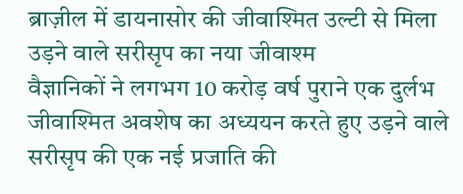ब्राज़ील में डायनासोर की जीवाश्मित उल्टी से मिला उड़ने वाले सरीसृप का नया जीवाश्म
वैज्ञानिकों ने लगभग 10 करोड़ वर्ष पुराने एक दुर्लभ जीवाश्मित अवशेष का अध्ययन करते हुए उड़ने वाले सरीसृप की एक नई प्रजाति की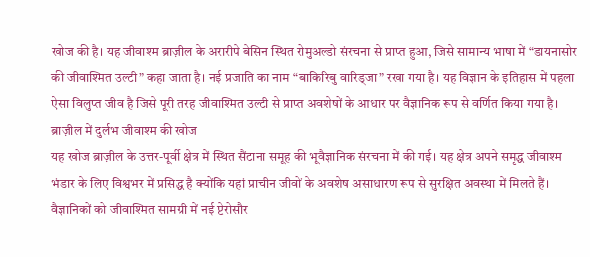खोज की है। यह जीवाश्म ब्राज़ील के अरारीपे बेसिन स्थित रोमुअल्डो संरचना से प्राप्त हुआ, जिसे सामान्य भाषा में “डायनासोर की जीवाश्मित उल्टी” कहा जाता है। नई प्रजाति का नाम “बाकिरिबु वारिड्जा” रखा गया है। यह विज्ञान के इतिहास में पहला ऐसा विलुप्त जीव है जिसे पूरी तरह जीवाश्मित उल्टी से प्राप्त अवशेषों के आधार पर वैज्ञानिक रूप से वर्णित किया गया है।
ब्राज़ील में दुर्लभ जीवाश्म की खोज
यह खोज ब्राज़ील के उत्तर-पूर्वी क्षेत्र में स्थित सैंटाना समूह की भूवैज्ञानिक संरचना में की गई। यह क्षेत्र अपने समृद्ध जीवाश्म भंडार के लिए विश्वभर में प्रसिद्ध है क्योंकि यहां प्राचीन जीवों के अवशेष असाधारण रूप से सुरक्षित अवस्था में मिलते हैं। वैज्ञानिकों को जीवाश्मित सामग्री में नई प्टेरोसौर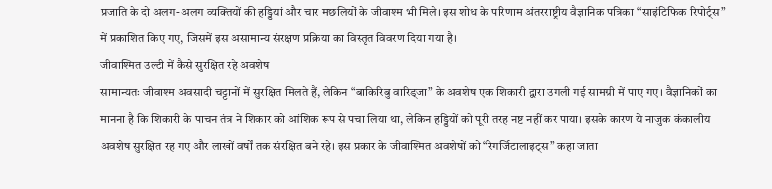प्रजाति के दो अलग-अलग व्यक्तियों की हड्डियां और चार मछलियों के जीवाश्म भी मिले। इस शोध के परिणाम अंतरराष्ट्रीय वैज्ञानिक पत्रिका “साइंटिफिक रिपोर्ट्स” में प्रकाशित किए गए, जिसमें इस असामान्य संरक्षण प्रक्रिया का विस्तृत विवरण दिया गया है।
जीवाश्मित उल्टी में कैसे सुरक्षित रहे अवशेष
सामान्यतः जीवाश्म अवसादी चट्टानों में सुरक्षित मिलते हैं, लेकिन “बाकिरिबु वारिड्जा” के अवशेष एक शिकारी द्वारा उगली गई सामग्री में पाए गए। वैज्ञानिकों का मानना है कि शिकारी के पाचन तंत्र ने शिकार को आंशिक रूप से पचा लिया था, लेकिन हड्डियों को पूरी तरह नष्ट नहीं कर पाया। इसके कारण ये नाजुक कंकालीय अवशेष सुरक्षित रह गए और लाखों वर्षों तक संरक्षित बने रहे। इस प्रकार के जीवाश्मित अवशेषों को “रेगर्जिटालाइट्स” कहा जाता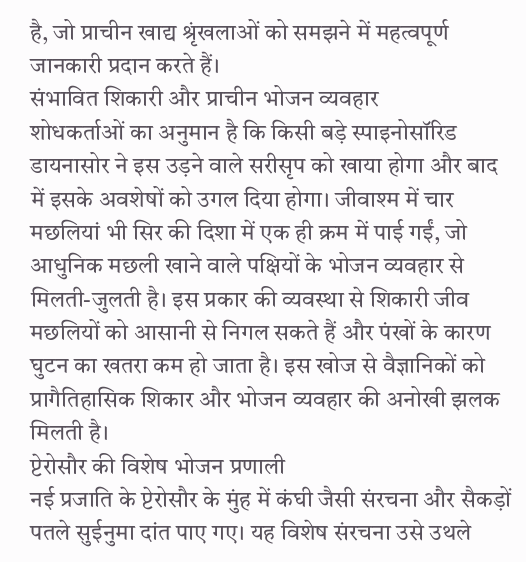है, जो प्राचीन खाद्य श्रृंखलाओं को समझने में महत्वपूर्ण जानकारी प्रदान करते हैं।
संभावित शिकारी और प्राचीन भोजन व्यवहार
शोधकर्ताओं का अनुमान है कि किसी बड़े स्पाइनोसॉरिड डायनासोर ने इस उड़ने वाले सरीसृप को खाया होगा और बाद में इसके अवशेषों को उगल दिया होगा। जीवाश्म में चार मछलियां भी सिर की दिशा में एक ही क्रम में पाई गईं, जो आधुनिक मछली खाने वाले पक्षियों के भोजन व्यवहार से मिलती-जुलती है। इस प्रकार की व्यवस्था से शिकारी जीव मछलियों को आसानी से निगल सकते हैं और पंखों के कारण घुटन का खतरा कम हो जाता है। इस खोज से वैज्ञानिकों को प्रागैतिहासिक शिकार और भोजन व्यवहार की अनोखी झलक मिलती है।
प्टेरोसौर की विशेष भोजन प्रणाली
नई प्रजाति के प्टेरोसौर के मुंह में कंघी जैसी संरचना और सैकड़ों पतले सुईनुमा दांत पाए गए। यह विशेष संरचना उसे उथले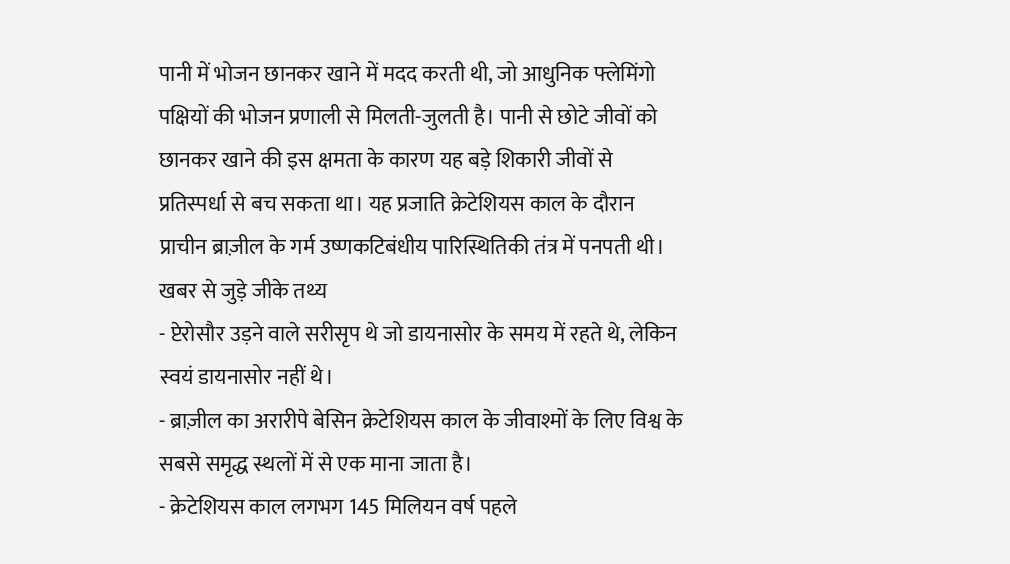पानी में भोजन छानकर खाने में मदद करती थी, जो आधुनिक फ्लेमिंगो पक्षियों की भोजन प्रणाली से मिलती-जुलती है। पानी से छोटे जीवों को छानकर खाने की इस क्षमता के कारण यह बड़े शिकारी जीवों से प्रतिस्पर्धा से बच सकता था। यह प्रजाति क्रेटेशियस काल के दौरान प्राचीन ब्राज़ील के गर्म उष्णकटिबंधीय पारिस्थितिकी तंत्र में पनपती थी।
खबर से जुड़े जीके तथ्य
- प्टेरोसौर उड़ने वाले सरीसृप थे जो डायनासोर के समय में रहते थे, लेकिन स्वयं डायनासोर नहीं थे।
- ब्राज़ील का अरारीपे बेसिन क्रेटेशियस काल के जीवाश्मों के लिए विश्व के सबसे समृद्ध स्थलों में से एक माना जाता है।
- क्रेटेशियस काल लगभग 145 मिलियन वर्ष पहले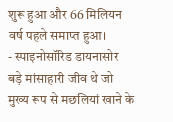शुरू हुआ और 66 मिलियन वर्ष पहले समाप्त हुआ।
- स्पाइनोसॉरिड डायनासोर बड़े मांसाहारी जीव थे जो मुख्य रूप से मछलियां खाने के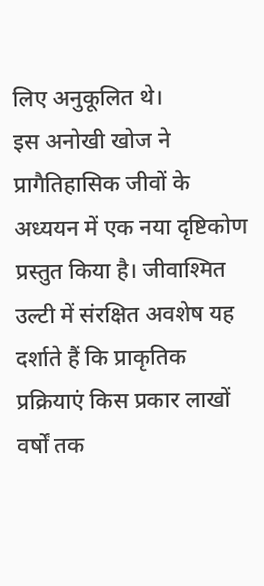लिए अनुकूलित थे।
इस अनोखी खोज ने प्रागैतिहासिक जीवों के अध्ययन में एक नया दृष्टिकोण प्रस्तुत किया है। जीवाश्मित उल्टी में संरक्षित अवशेष यह दर्शाते हैं कि प्राकृतिक प्रक्रियाएं किस प्रकार लाखों वर्षों तक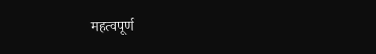महत्वपूर्ण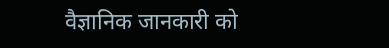वैज्ञानिक जानकारी को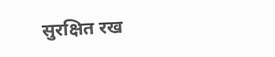सुरक्षित रख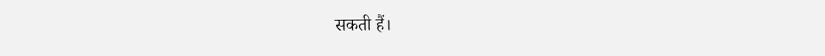सकती हैं।